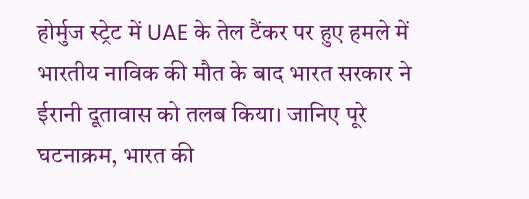होर्मुज स्ट्रेट में UAE के तेल टैंकर पर हुए हमले में भारतीय नाविक की मौत के बाद भारत सरकार ने ईरानी दूतावास को तलब किया। जानिए पूरे घटनाक्रम, भारत की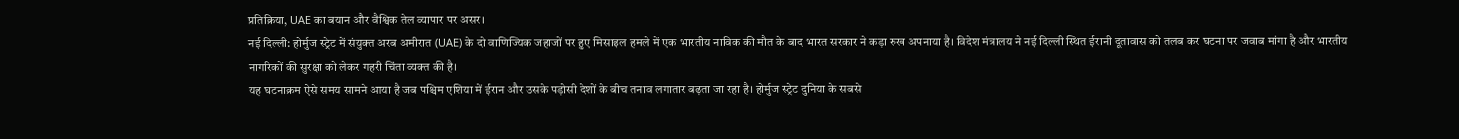प्रतिक्रिया, UAE का बयान और वैश्विक तेल व्यापार पर असर।
नई दिल्ली: होर्मुज स्ट्रेट में संयुक्त अरब अमीरात (UAE) के दो वाणिज्यिक जहाजों पर हुए मिसाइल हमले में एक भारतीय नाविक की मौत के बाद भारत सरकार ने कड़ा रुख अपनाया है। विदेश मंत्रालय ने नई दिल्ली स्थित ईरानी दूतावास को तलब कर घटना पर जवाब मांगा है और भारतीय नागरिकों की सुरक्षा को लेकर गहरी चिंता व्यक्त की है।
यह घटनाक्रम ऐसे समय सामने आया है जब पश्चिम एशिया में ईरान और उसके पड़ोसी देशों के बीच तनाव लगातार बढ़ता जा रहा है। होर्मुज स्ट्रेट दुनिया के सबसे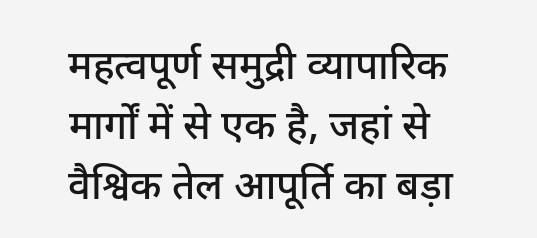महत्वपूर्ण समुद्री व्यापारिक मार्गों में से एक है, जहां से वैश्विक तेल आपूर्ति का बड़ा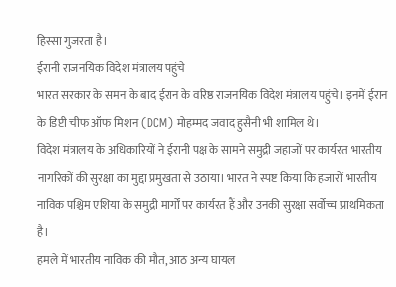हिस्सा गुजरता है।
ईरानी राजनयिक विदेश मंत्रालय पहुंचे
भारत सरकार के समन के बाद ईरान के वरिष्ठ राजनयिक विदेश मंत्रालय पहुंचे। इनमें ईरान के डिप्टी चीफ ऑफ मिशन (DCM) मोहम्मद जवाद हुसैनी भी शामिल थे।
विदेश मंत्रालय के अधिकारियों ने ईरानी पक्ष के सामने समुद्री जहाजों पर कार्यरत भारतीय नागरिकों की सुरक्षा का मुद्दा प्रमुखता से उठाया। भारत ने स्पष्ट किया कि हजारों भारतीय नाविक पश्चिम एशिया के समुद्री मार्गों पर कार्यरत हैं और उनकी सुरक्षा सर्वोच्च प्राथमिकता है।
हमले में भारतीय नाविक की मौत, आठ अन्य घायल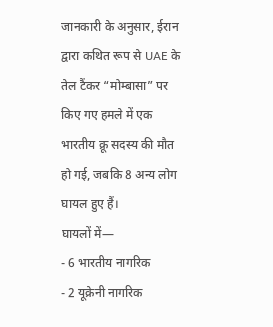जानकारी के अनुसार, ईरान द्वारा कथित रूप से UAE के तेल टैंकर “मोम्बासा” पर किए गए हमले में एक भारतीय क्रू सदस्य की मौत हो गई, जबकि 8 अन्य लोग घायल हुए हैं।
घायलों में—
- 6 भारतीय नागरिक
- 2 यूक्रेनी नागरिक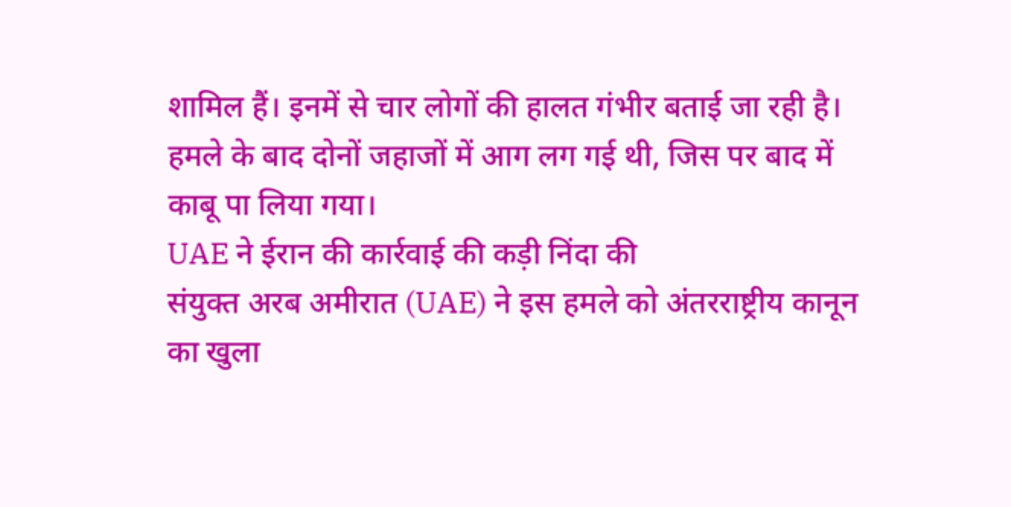शामिल हैं। इनमें से चार लोगों की हालत गंभीर बताई जा रही है।
हमले के बाद दोनों जहाजों में आग लग गई थी, जिस पर बाद में काबू पा लिया गया।
UAE ने ईरान की कार्रवाई की कड़ी निंदा की
संयुक्त अरब अमीरात (UAE) ने इस हमले को अंतरराष्ट्रीय कानून का खुला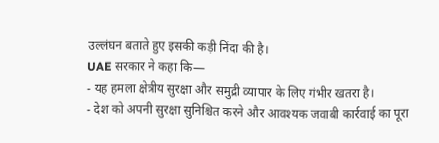उल्लंघन बताते हुए इसकी कड़ी निंदा की है।
UAE सरकार ने कहा कि—
- यह हमला क्षेत्रीय सुरक्षा और समुद्री व्यापार के लिए गंभीर खतरा है।
- देश को अपनी सुरक्षा सुनिश्चित करने और आवश्यक जवाबी कार्रवाई का पूरा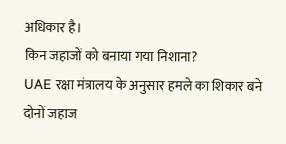अधिकार है।
किन जहाजों को बनाया गया निशाना?
UAE रक्षा मंत्रालय के अनुसार हमले का शिकार बने दोनों जहाज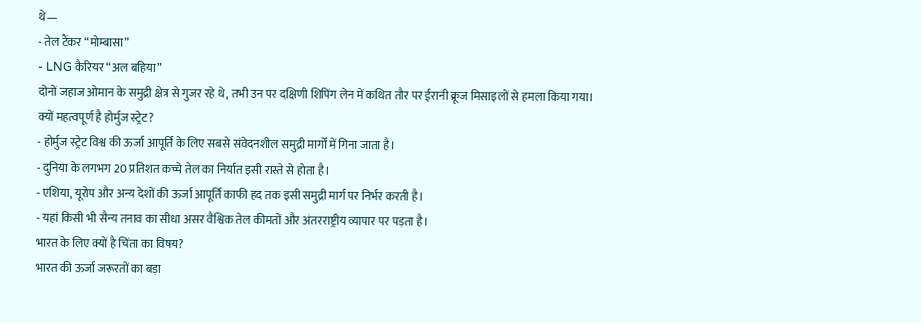थे—
- तेल टैंकर “मोम्बासा”
- LNG कैरियर “अल बहिया”
दोनों जहाज ओमान के समुद्री क्षेत्र से गुजर रहे थे, तभी उन पर दक्षिणी शिपिंग लेन में कथित तौर पर ईरानी क्रूज मिसाइलों से हमला किया गया।
क्यों महत्वपूर्ण है होर्मुज स्ट्रेट?
- होर्मुज स्ट्रेट विश्व की ऊर्जा आपूर्ति के लिए सबसे संवेदनशील समुद्री मार्गों में गिना जाता है।
- दुनिया के लगभग 20 प्रतिशत कच्चे तेल का निर्यात इसी रास्ते से होता है।
- एशिया, यूरोप और अन्य देशों की ऊर्जा आपूर्ति काफी हद तक इसी समुद्री मार्ग पर निर्भर करती है।
- यहां किसी भी सैन्य तनाव का सीधा असर वैश्विक तेल कीमतों और अंतरराष्ट्रीय व्यापार पर पड़ता है।
भारत के लिए क्यों है चिंता का विषय?
भारत की ऊर्जा जरूरतों का बड़ा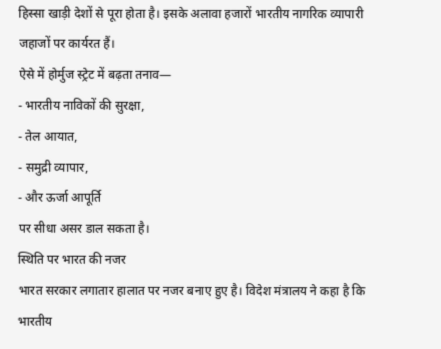हिस्सा खाड़ी देशों से पूरा होता है। इसके अलावा हजारों भारतीय नागरिक व्यापारी जहाजों पर कार्यरत हैं।
ऐसे में होर्मुज स्ट्रेट में बढ़ता तनाव—
- भारतीय नाविकों की सुरक्षा,
- तेल आयात,
- समुद्री व्यापार,
- और ऊर्जा आपूर्ति
पर सीधा असर डाल सकता है।
स्थिति पर भारत की नजर
भारत सरकार लगातार हालात पर नजर बनाए हुए है। विदेश मंत्रालय ने कहा है कि भारतीय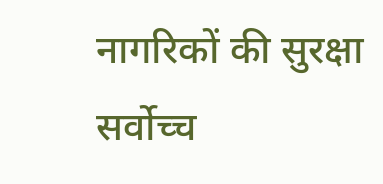नागरिकों की सुरक्षा सर्वोच्च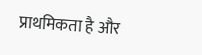प्राथमिकता है और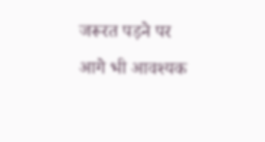जरूरत पड़ने पर आगे भी आवश्यक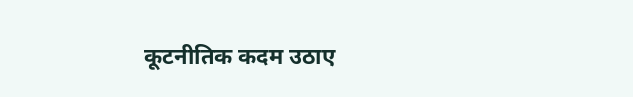कूटनीतिक कदम उठाए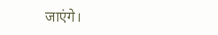जाएंगे।